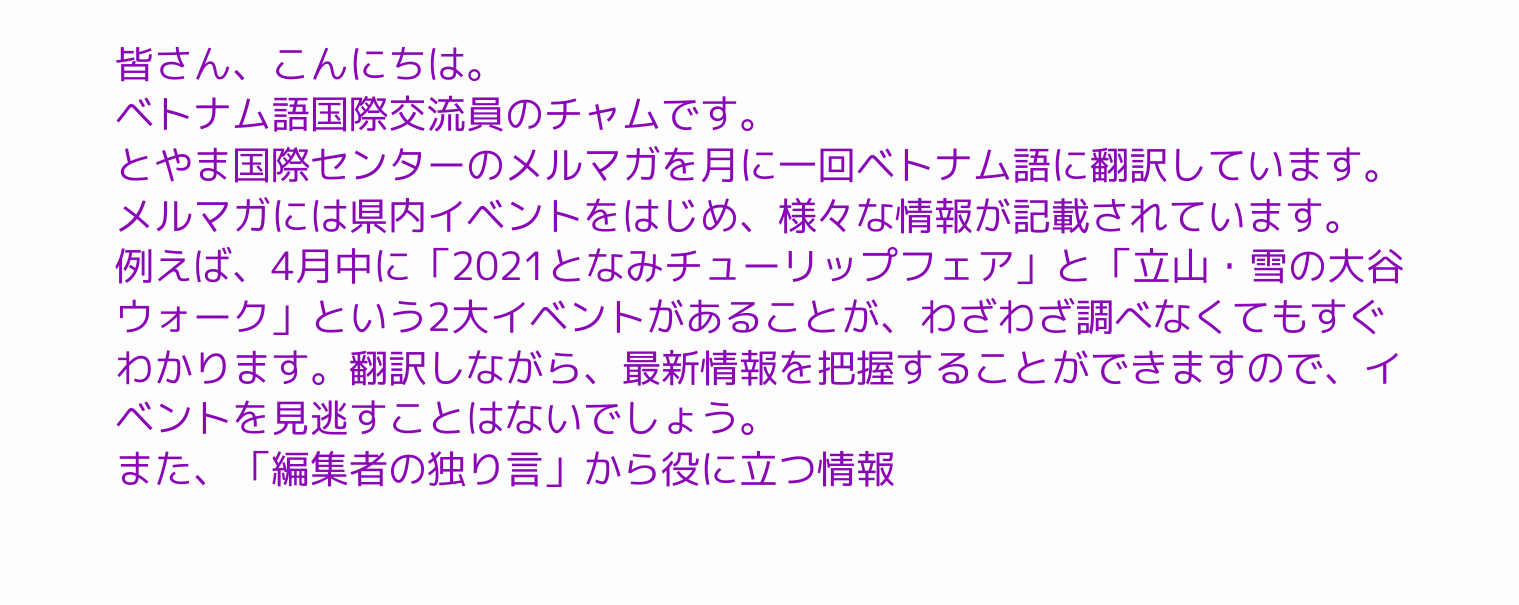皆さん、こんにちは。
ベトナム語国際交流員のチャムです。
とやま国際センターのメルマガを月に一回ベトナム語に翻訳しています。
メルマガには県内イベントをはじめ、様々な情報が記載されています。
例えば、4月中に「2021となみチューリップフェア」と「立山・雪の大谷ウォーク」という2大イベントがあることが、わざわざ調べなくてもすぐわかります。翻訳しながら、最新情報を把握することができますので、イベントを見逃すことはないでしょう。
また、「編集者の独り言」から役に立つ情報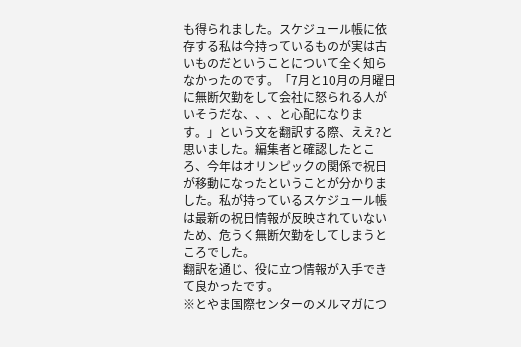も得られました。スケジュール帳に依存する私は今持っているものが実は古いものだということについて全く知らなかったのです。「7月と10月の月曜日に無断欠勤をして会社に怒られる人がいそうだな、、、と心配になります。」という文を翻訳する際、ええ?と思いました。編集者と確認したところ、今年はオリンピックの関係で祝日が移動になったということが分かりました。私が持っているスケジュール帳は最新の祝日情報が反映されていないため、危うく無断欠勤をしてしまうところでした。
翻訳を通じ、役に立つ情報が入手できて良かったです。
※とやま国際センターのメルマガにつ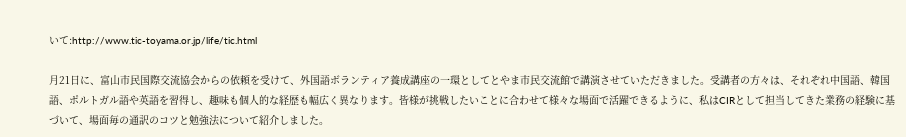いて:http://www.tic-toyama.or.jp/life/tic.html

月21日に、富山市民国際交流協会からの依頼を受けて、外国語ボランティア養成講座の一環としてとやま市民交流館で講演させていただきました。受講者の方々は、それぞれ中国語、韓国語、ポルトガル語や英語を習得し、趣味も個人的な経歴も幅広く異なります。皆様が挑戦したいことに合わせて様々な場面で活躍できるように、私はCIRとして担当してきた業務の経験に基づいて、場面毎の通訳のコツと勉強法について紹介しました。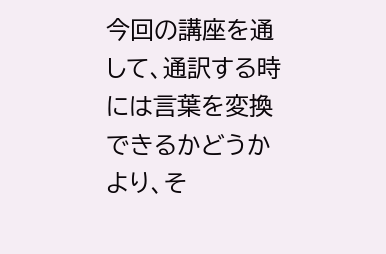今回の講座を通して、通訳する時には言葉を変換できるかどうかより、そ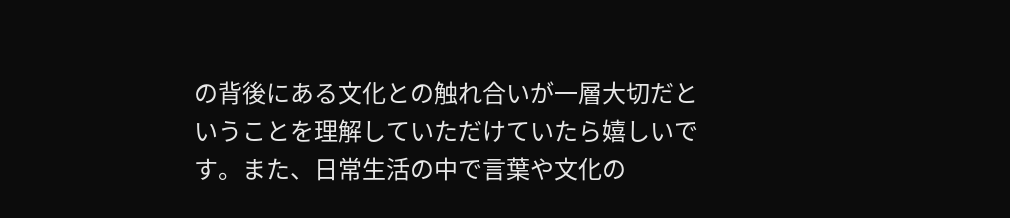の背後にある文化との触れ合いが一層大切だということを理解していただけていたら嬉しいです。また、日常生活の中で言葉や文化の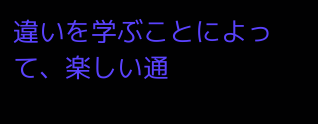違いを学ぶことによって、楽しい通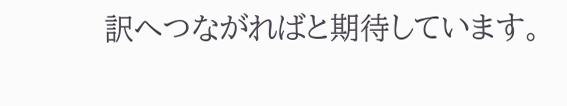訳へつながればと期待しています。